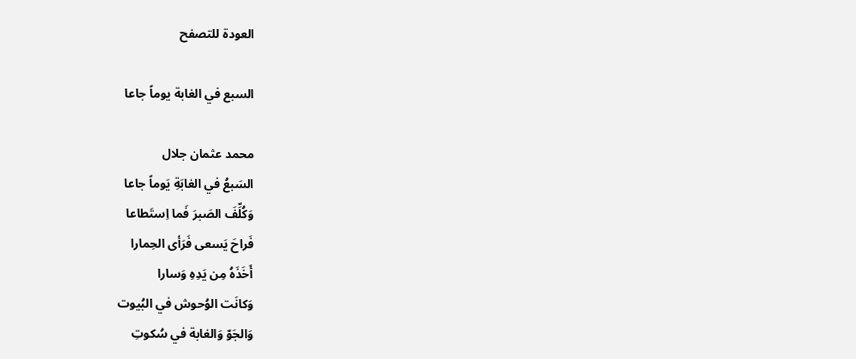العودة للتصفح

السبع في الغابة يوماً جاعا

محمد عثمان جلال
السَبعُ في الغابَةِ يَوماً جاعا
وَكُلِّفَ الصَبرَ فَما اِستَطاعا
فَراحَ يَسعى فَرَأى الحِمارا
أَخَذَهُ مِن يَدِهِ وَسارا
وَكانَت الوُحوش في البُيوت
وَالجَوّ وَالغابة في سُكوتِ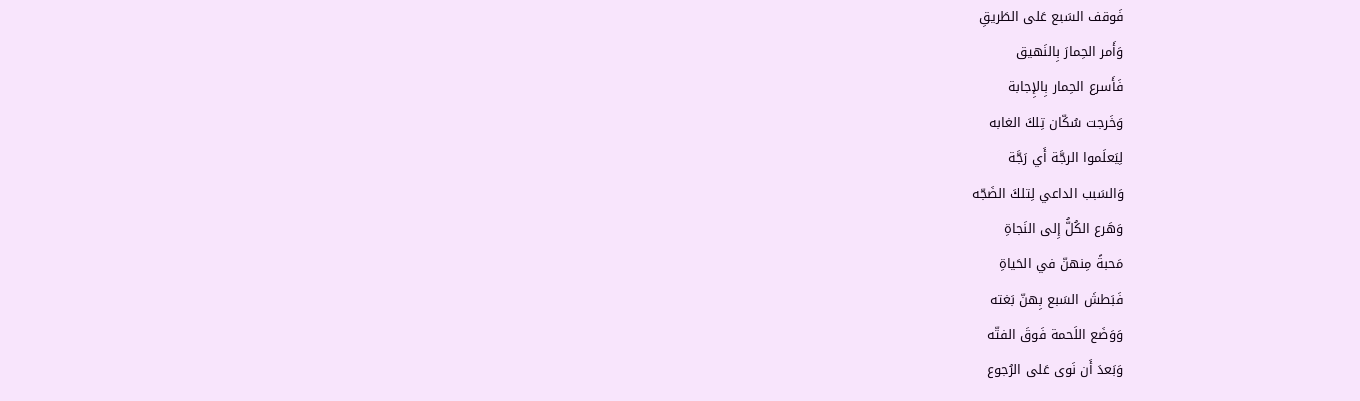فَوقف السَبع عَلى الطَريقِ
وَأَمر الحِمارَ بِالنَهيق
فَأَسرع الحِمار بِالإِجابة
وَخَرجت سُكّان تِلكَ الغابه
لِيَعلَموا الرجَّة أَي رَجَّة
وَالسَبب الداعي لِتلكَ الضَجّه
وَهَرع الكُلُّ إِلى النَجاةِ
مَحبةً مِنهنّ في الحَياةِ
فَبَطشَ السَبع بِهنّ بَغته
وَوَضَع اللَحمة فَوقَ الفتّه
وَبَعدَ أَن نَوى عَلى الرُجوع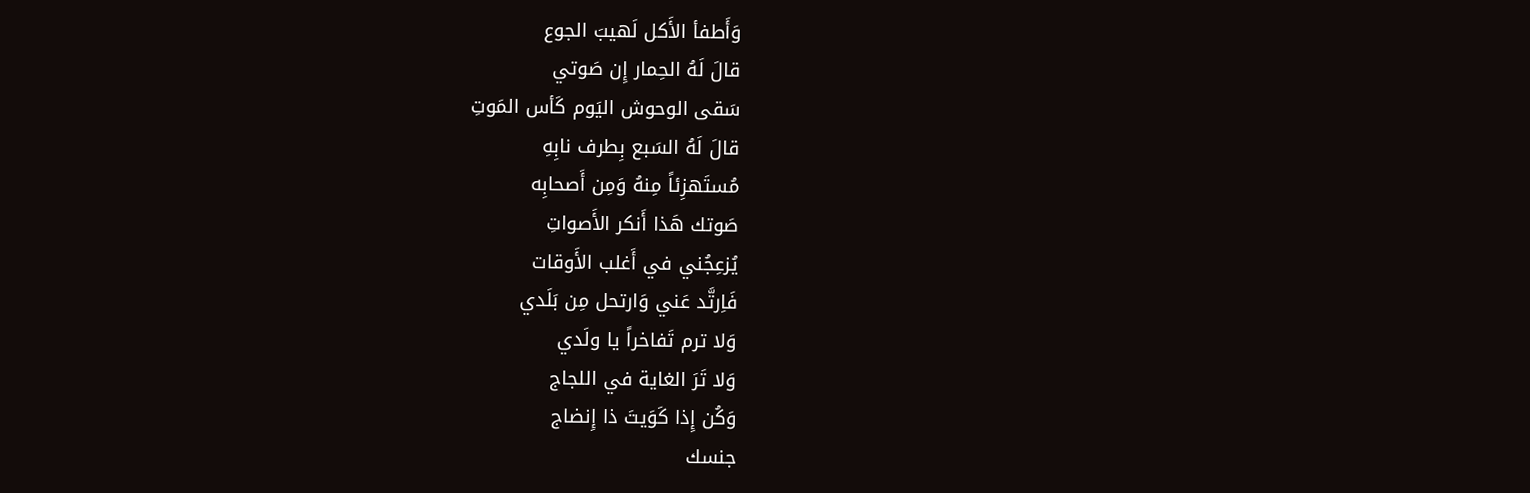وَأَطفأ الأَكل لَهيبَ الجوع
قالَ لَهُ الحِمار إِن صَوتي
سَقى الوحوش اليَوم كَأس المَوتِ
قالَ لَهُ السَبع بِطرف نابِهِ
مُستَهزِئاً مِنهُ وَمِن أَصحابِه
صَوتك هَذا أَنكر الأَصواتِ
يُزعِجُني في أَغلب الأَوقات
فَاِرتَّد عَني وَارتحل مِن بَلَدي
وَلا ترم تَفاخراً يا ولَدي
وَلا تَرَ الغاية في اللجاج
وَكُن إِذا كَوَيتَ ذا إِنضاج
جنسك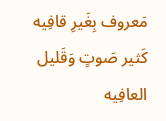مَعروف بِغَيرِ قافِيه
كَثير صَوتٍ وَقَليل العافِيه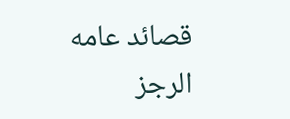قصائد عامه الرجز